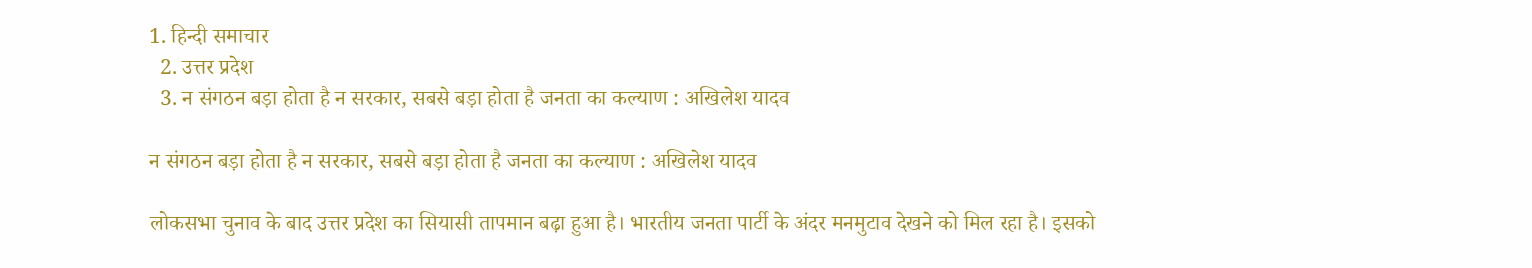1. हिन्दी समाचार
  2. उत्तर प्रदेश
  3. न संगठन बड़ा होता है न सरकार, सबसे बड़ा होता है जनता का कल्याण : अखिलेश यादव

न संगठन बड़ा होता है न सरकार, सबसे बड़ा होता है जनता का कल्याण : अखिलेश यादव

लोकसभा चुनाव के बाद उत्तर प्रदेश का सियासी तापमान बढ़ा हुआ है। भारतीय जनता पार्टी के अंदर मनमुटाव देखने को मिल रहा है। इसको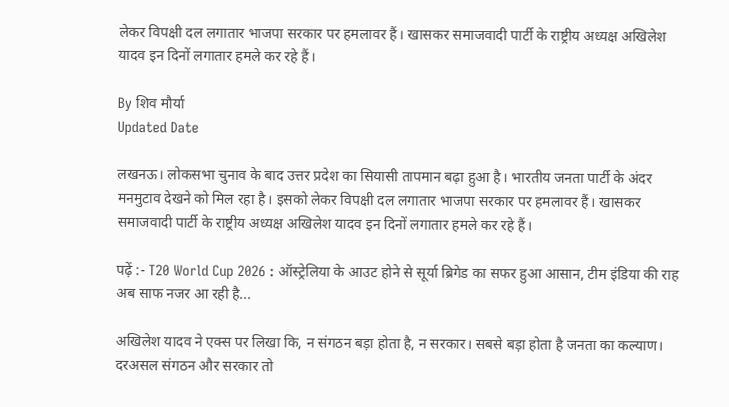लेकर विपक्षी दल लगातार भाजपा सरकार पर हमलावर हैं। खासकर समाजवादी पार्टी के राष्ट्रीय अध्यक्ष अखिलेश यादव इन दिनों लगातार हमले कर रहे हैं।

By शिव मौर्या
Updated Date

लखनऊ। लोकसभा चुनाव के बाद उत्तर प्रदेश का सियासी तापमान बढ़ा हुआ है। भारतीय जनता पार्टी के अंदर मनमुटाव देखने को मिल रहा है। इसको लेकर विपक्षी दल लगातार भाजपा सरकार पर हमलावर हैं। खासकर समाजवादी पार्टी के राष्ट्रीय अध्यक्ष अखिलेश यादव इन दिनों लगातार हमले कर रहे हैं।

पढ़ें :- T20 World Cup 2026 : ऑस्ट्रेलिया के आउट होने से सूर्या ब्रिगेड का सफर हुआ आसान, टीम इंडिया की राह अब साफ नजर आ रही है...

अखिलेश यादव ने एक्स पर लिखा कि, न संगठन बड़ा होता है, न सरकार। सबसे बड़ा होता है जनता का कल्याण। दरअसल संगठन और सरकार तो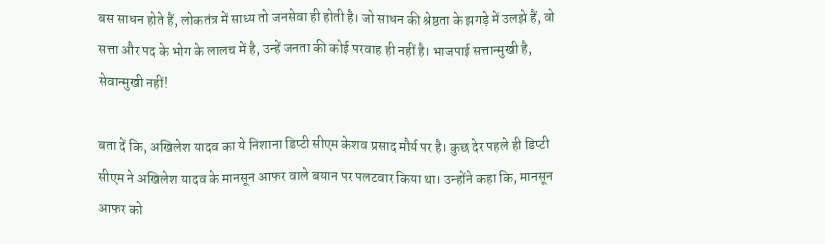बस साधन होते हैं, लोकतंत्र में साध्य तो जनसेवा ही होती है। जो साधन की श्रेष्ठता के झगड़े में उलझे हैं, वो सत्ता और पद के भोग के लालच में है, उन्हें जनता की कोई परवाह ही नहीं है। भाजपाई सत्तान्मुखी है, सेवान्मुखी नहीं!

बता दें कि, अखिलेश यादव का ये निशाना डिप्टी सीएम केशव प्रसाद मौर्य पर है। कुछ देर पहले ही डिप्टी सीएम ने अखिलेश यादव के मानसून आफर वाले बयान पर पलटवार किया था। उन्होंने कहा कि, मानसून आफर को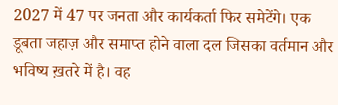2027 में 47 पर जनता और कार्यकर्ता फिर समेटेंगे। एक डूबता जहाज़ और समाप्त होने वाला दल जिसका वर्तमान और भविष्य ख़तरे में है। वह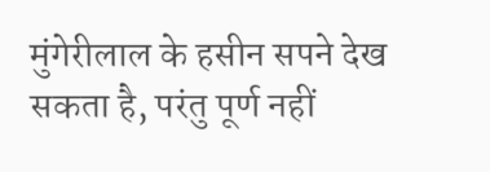मुंगेरीलाल के हसीन सपने देख सकता है, परंतु पूर्ण नहीं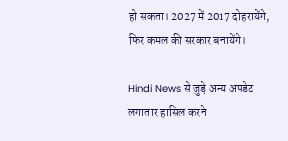हो सकता। 2027 में 2017 दोहरायेंगे, फिर कमल की सरकार बनायेंगे।

Hindi News से जुड़े अन्य अपडेट लगातार हासिल करने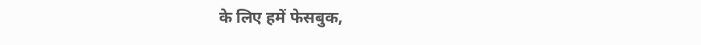के लिए हमें फेसबुक,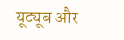यूट्यूब और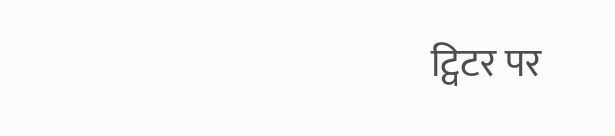ट्विटर पर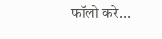फॉलो करे...